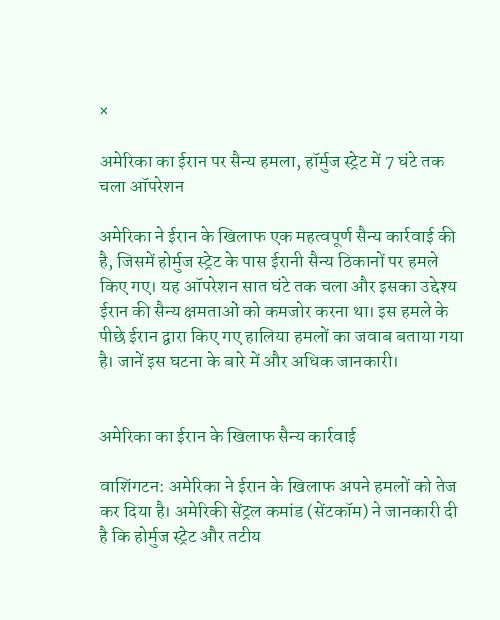×

अमेरिका का ईरान पर सैन्य हमला, हॉर्मुज स्ट्रेट में 7 घंटे तक चला ऑपरेशन

अमेरिका ने ईरान के खिलाफ एक महत्वपूर्ण सैन्य कार्रवाई की है, जिसमें होर्मुज स्ट्रेट के पास ईरानी सैन्य ठिकानों पर हमले किए गए। यह ऑपरेशन सात घंटे तक चला और इसका उद्देश्य ईरान की सैन्य क्षमताओं को कमजोर करना था। इस हमले के पीछे ईरान द्वारा किए गए हालिया हमलों का जवाब बताया गया है। जानें इस घटना के बारे में और अधिक जानकारी।


अमेरिका का ईरान के खिलाफ सैन्य कार्रवाई

वाशिंगटन: अमेरिका ने ईरान के खिलाफ अपने हमलों को तेज कर दिया है। अमेरिकी सेंट्रल कमांड (सेंटकॉम) ने जानकारी दी है कि होर्मुज स्ट्रेट और तटीय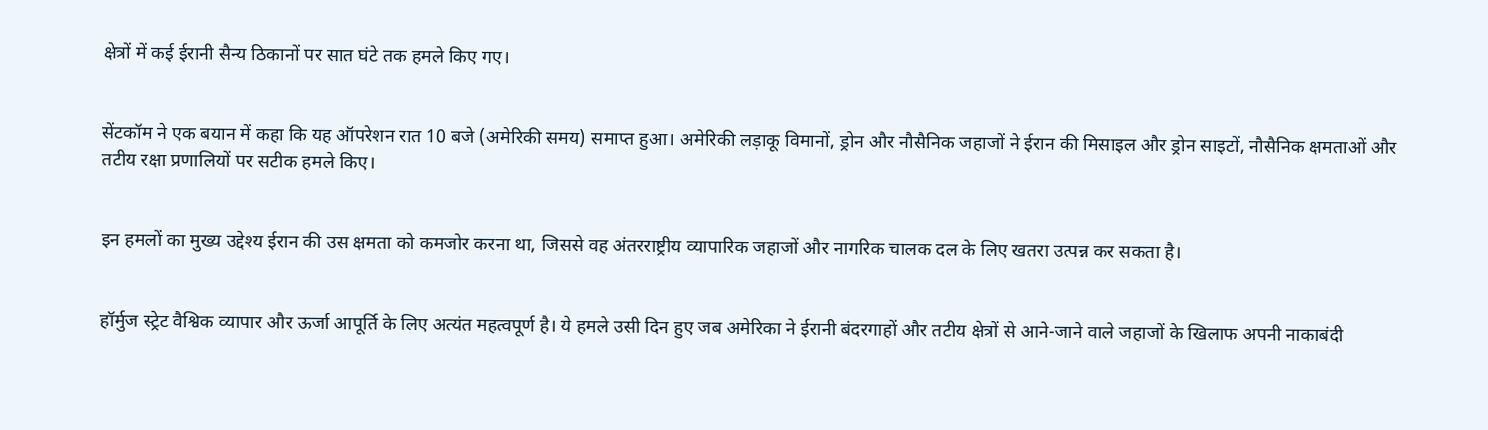क्षेत्रों में कई ईरानी सैन्य ठिकानों पर सात घंटे तक हमले किए गए।


सेंटकॉम ने एक बयान में कहा कि यह ऑपरेशन रात 10 बजे (अमेरिकी समय) समाप्त हुआ। अमेरिकी लड़ाकू विमानों, ड्रोन और नौसैनिक जहाजों ने ईरान की मिसाइल और ड्रोन साइटों, नौसैनिक क्षमताओं और तटीय रक्षा प्रणालियों पर सटीक हमले किए।


इन हमलों का मुख्य उद्देश्य ईरान की उस क्षमता को कमजोर करना था, जिससे वह अंतरराष्ट्रीय व्यापारिक जहाजों और नागरिक चालक दल के लिए खतरा उत्पन्न कर सकता है।


हॉर्मुज स्ट्रेट वैश्विक व्यापार और ऊर्जा आपूर्ति के लिए अत्यंत महत्वपूर्ण है। ये हमले उसी दिन हुए जब अमेरिका ने ईरानी बंदरगाहों और तटीय क्षेत्रों से आने-जाने वाले जहाजों के खिलाफ अपनी नाकाबंदी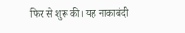फिर से शुरू की। यह नाकाबंदी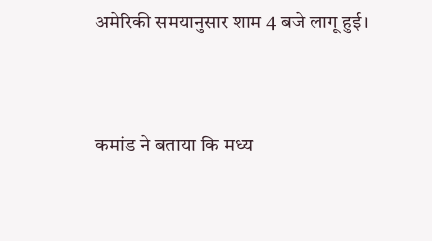अमेरिकी समयानुसार शाम 4 बजे लागू हुई।


कमांड ने बताया कि मध्य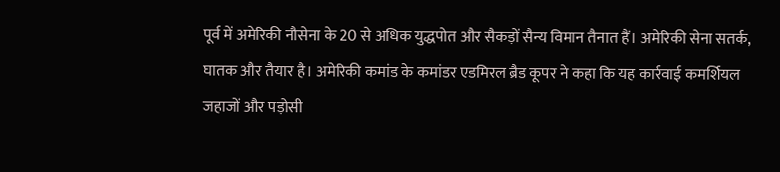पूर्व में अमेरिकी नौसेना के 20 से अधिक युद्धपोत और सैकड़ों सैन्य विमान तैनात हैं। अमेरिकी सेना सतर्क, घातक और तैयार है। अमेरिकी कमांड के कमांडर एडमिरल ब्रैड कूपर ने कहा कि यह कार्रवाई कमर्शियल जहाजों और पड़ोसी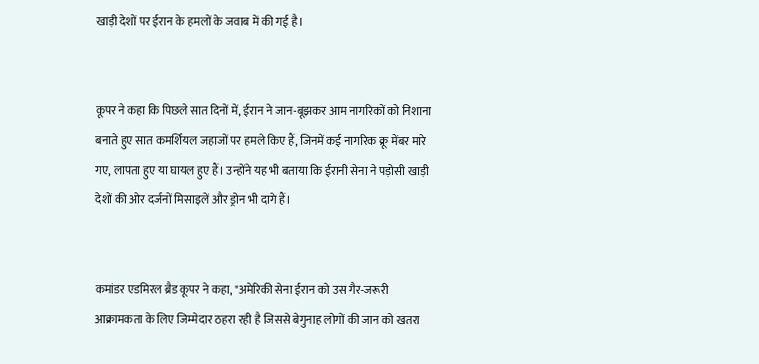खाड़ी देशों पर ईरान के हमलों के जवाब में की गई है।


कूपर ने कहा कि पिछले सात दिनों में, ईरान ने जान-बूझकर आम नागरिकों को निशाना बनाते हुए सात कमर्शियल जहाजों पर हमले किए हैं, जिनमें कई नागरिक क्रू मेंबर मारे गए, लापता हुए या घायल हुए हैं। उन्होंने यह भी बताया कि ईरानी सेना ने पड़ोसी खाड़ी देशों की ओर दर्जनों मिसाइलें और ड्रोन भी दागे हैं।


कमांडर एडमिरल ब्रैड कूपर ने कहा, "अमेरिकी सेना ईरान को उस गैर-जरूरी आक्रामकता के लिए जिम्मेदार ठहरा रही है जिससे बेगुनाह लोगों की जान को खतरा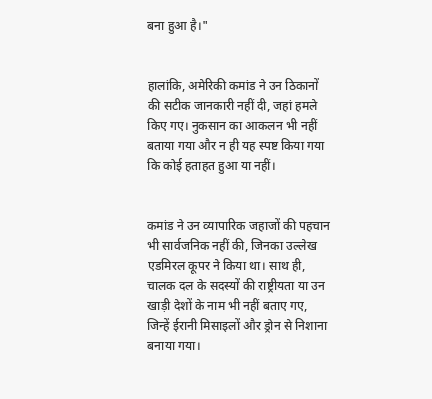बना हुआ है।"


हालांकि, अमेरिकी कमांड ने उन ठिकानों की सटीक जानकारी नहीं दी, जहां हमले किए गए। नुकसान का आकलन भी नहीं बताया गया और न ही यह स्पष्ट किया गया कि कोई हताहत हुआ या नहीं।


कमांड ने उन व्यापारिक जहाजों की पहचान भी सार्वजनिक नहीं की, जिनका उल्लेख एडमिरल कूपर ने किया था। साथ ही, चालक दल के सदस्यों की राष्ट्रीयता या उन खाड़ी देशों के नाम भी नहीं बताए गए, जिन्हें ईरानी मिसाइलों और ड्रोन से निशाना बनाया गया।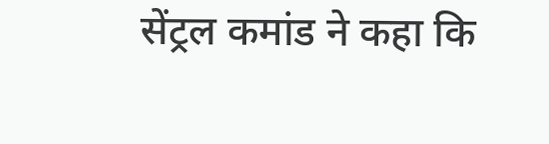सेंट्रल कमांड ने कहा कि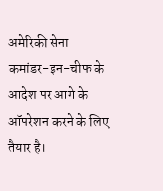अमेरिकी सेना कमांडर-इन-चीफ के आदेश पर आगे के ऑपरेशन करने के लिए तैयार है।